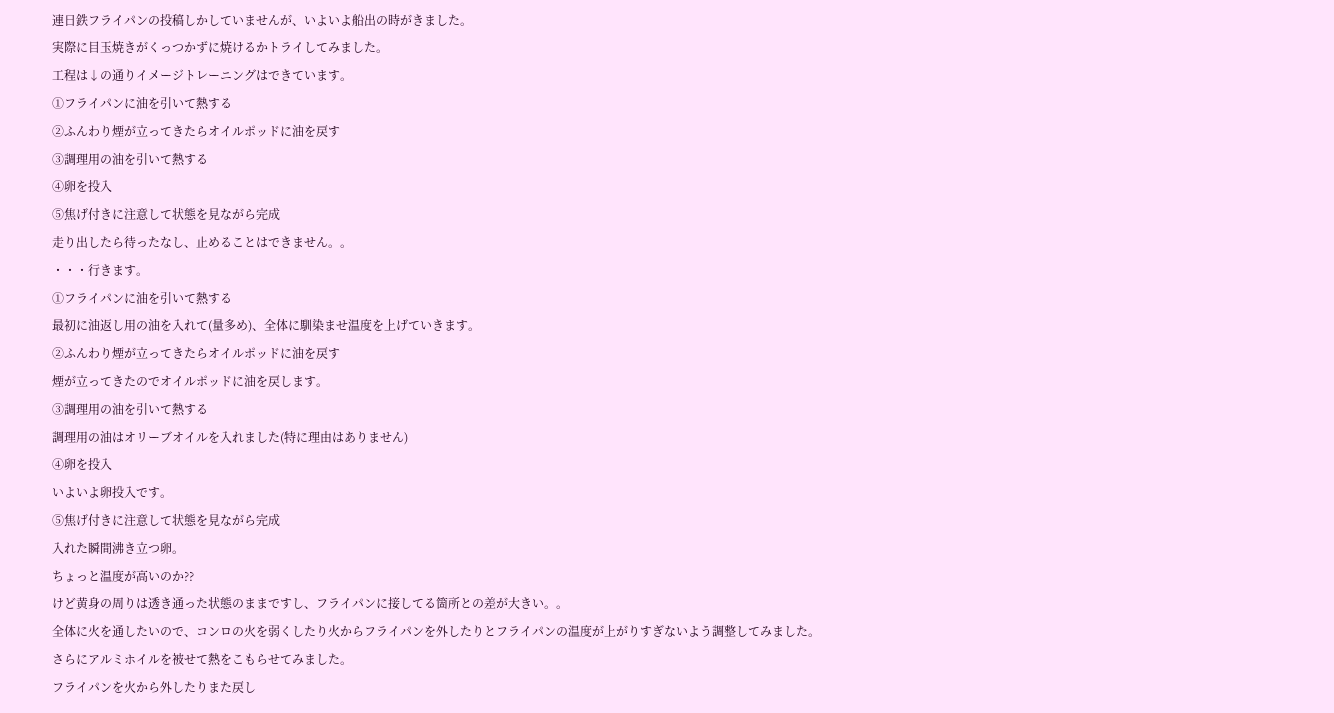連日鉄フライパンの投稿しかしていませんが、いよいよ船出の時がきました。
実際に目玉焼きがくっつかずに焼けるかトライしてみました。
工程は↓の通りイメージトレーニングはできています。
①フライパンに油を引いて熱する
②ふんわり煙が立ってきたらオイルポッドに油を戻す
③調理用の油を引いて熱する
④卵を投入
⑤焦げ付きに注意して状態を見ながら完成
走り出したら待ったなし、止めることはできません。。
・・・行きます。
①フライパンに油を引いて熱する
最初に油返し用の油を入れて(量多め)、全体に馴染ませ温度を上げていきます。
②ふんわり煙が立ってきたらオイルポッドに油を戻す
煙が立ってきたのでオイルポッドに油を戻します。
③調理用の油を引いて熱する
調理用の油はオリーブオイルを入れました(特に理由はありません)
④卵を投入
いよいよ卵投入です。
⑤焦げ付きに注意して状態を見ながら完成
入れた瞬間沸き立つ卵。
ちょっと温度が高いのか??
けど黄身の周りは透き通った状態のままですし、フライパンに接してる箇所との差が大きい。。
全体に火を通したいので、コンロの火を弱くしたり火からフライパンを外したりとフライパンの温度が上がりすぎないよう調整してみました。
さらにアルミホイルを被せて熱をこもらせてみました。
フライパンを火から外したりまた戻し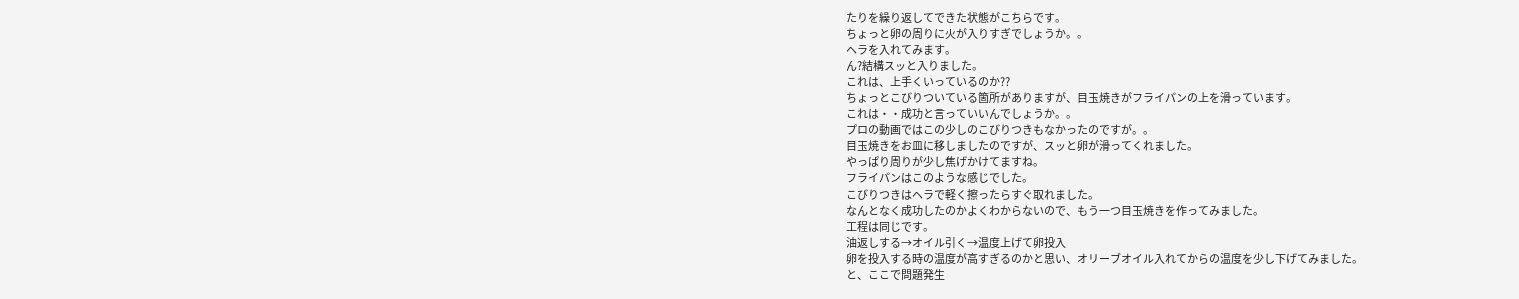たりを繰り返してできた状態がこちらです。
ちょっと卵の周りに火が入りすぎでしょうか。。
ヘラを入れてみます。
ん?結構スッと入りました。
これは、上手くいっているのか??
ちょっとこびりついている箇所がありますが、目玉焼きがフライパンの上を滑っています。
これは・・成功と言っていいんでしょうか。。
プロの動画ではこの少しのこびりつきもなかったのですが。。
目玉焼きをお皿に移しましたのですが、スッと卵が滑ってくれました。
やっぱり周りが少し焦げかけてますね。
フライパンはこのような感じでした。
こびりつきはヘラで軽く擦ったらすぐ取れました。
なんとなく成功したのかよくわからないので、もう一つ目玉焼きを作ってみました。
工程は同じです。
油返しする→オイル引く→温度上げて卵投入
卵を投入する時の温度が高すぎるのかと思い、オリーブオイル入れてからの温度を少し下げてみました。
と、ここで問題発生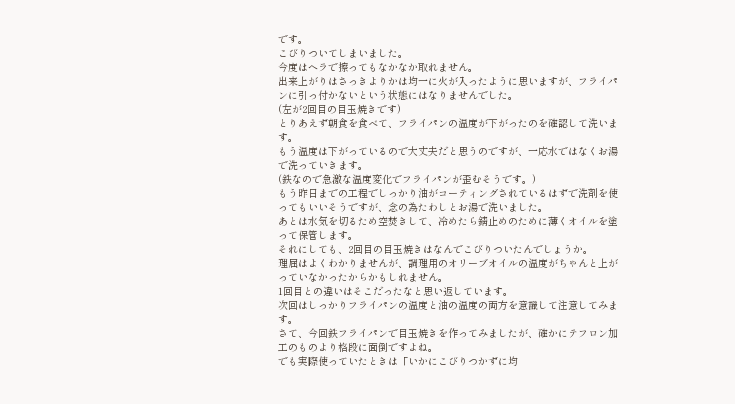です。
こびりついてしまいました。
今度はヘラで擦ってもなかなか取れません。
出来上がりはさっきよりかは均一に火が入ったように思いますが、フライパンに引っ付かないという状態にはなりませんでした。
(左が2回目の目玉焼きです)
とりあえず朝食を食べて、フライパンの温度が下がったのを確認して洗います。
もう温度は下がっているので大丈夫だと思うのですが、一応水ではなくお湯で洗っていきます。
(鉄なので急激な温度変化でフライパンが歪むそうです。)
もう昨日までの工程でしっかり油がコーティングされているはずで洗剤を使ってもいいそうですが、念の為たわしとお湯で洗いました。
あとは水気を切るため空焚きして、冷めたら錆止めのために薄くオイルを塗って保管します。
それにしても、2回目の目玉焼きはなんでこびりついたんでしょうか。
理屈はよくわかりませんが、調理用のオリーブオイルの温度がちゃんと上がっていなかったからかもしれません。
1回目との違いはそこだったなと思い返しています。
次回はしっかりフライパンの温度と油の温度の両方を意識して注意してみます。
さて、今回鉄フライパンで目玉焼きを作ってみましたが、確かにテフロン加工のものより格段に面倒ですよね。
でも実際使っていたときは「いかにこびりつかずに均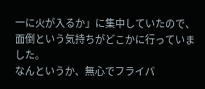一に火が入るか」に集中していたので、面倒という気持ちがどこかに行っていました。
なんというか、無心でフライパ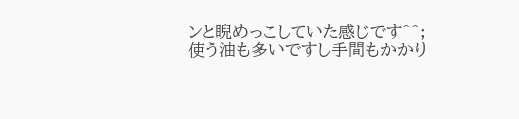ンと睨めっこしていた感じです^^;
使う油も多いですし手間もかかり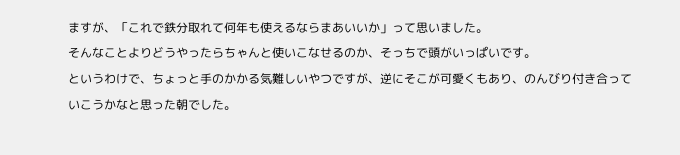ますが、「これで鉄分取れて何年も使えるならまあいいか」って思いました。
そんなことよりどうやったらちゃんと使いこなせるのか、そっちで頭がいっぱいです。
というわけで、ちょっと手のかかる気難しいやつですが、逆にそこが可愛くもあり、のんびり付き合っていこうかなと思った朝でした。